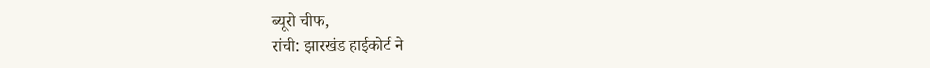ब्यूरो चीफ,
रांची: झारखंड हाईकोर्ट ने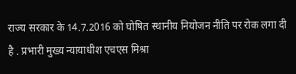राज्य सरकार के 14.7.2016 को घोषित स्थानीय नियोजन नीति पर रोक लगा दी है . प्रभारी मुख्य न्यायाधीश एचएस मिश्रा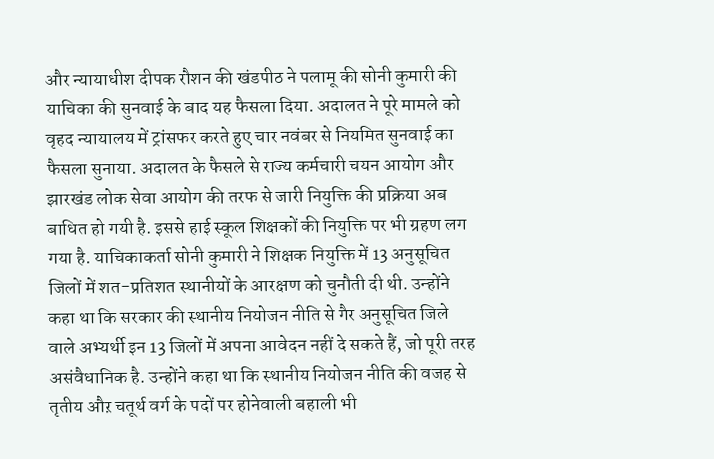और न्यायाधीश दीपक रौशन की खंडपीठ ने पलामू की सोनी कुमारी की याचिका की सुनवाई के बाद यह फैसला दिया. अदालत ने पूरे मामले को वृहद न्यायालय में ट्रांसफर करते हुए चार नवंबर से नियमित सुनवाई का फैसला सुनाया. अदालत के फैसले से राज्य कर्मचारी चयन आयोग और झारखंड लोक सेवा आयोग की तरफ से जारी नियुक्ति की प्रक्रिया अब बाधित हो गयी है. इससे हाई स्कूल शिक्षकों की नियुक्ति पर भी ग्रहण लग गया है. याचिकाकर्ता सोनी कुमारी ने शिक्षक नियुक्ति में 13 अनुसूचित जिलों में शत-प्रतिशत स्थानीयों के आरक्षण को चुनौती दी थी. उन्होंने कहा था कि सरकार की स्थानीय नियोजन नीति से गैर अनुसूचित जिले वाले अभ्यर्थी इन 13 जिलों में अपना आवेदन नहीं दे सकते हैं, जो पूरी तरह असंवैधानिक है. उन्होंने कहा था कि स्थानीय नियोजन नीति की वजह से तृतीय औऱ चतूर्थ वर्ग के पदों पर होनेवाली बहाली भी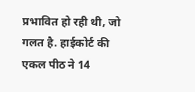प्रभावित हो रही थी, जो गलत है. हाईकोर्ट की एकल पीठ ने 14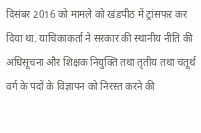दिसंबर 2016 को मामले को खंडपीठ में ट्रांसफऱ कर दिया था. याचिकाकर्ता ने सरकार की स्थानीय नीति की अधिसूचना और शिक्षक नियुक्ति तथा तृतीय तथा चतूर्थ वर्ग के पदों के विज्ञापन को निरस्त करने की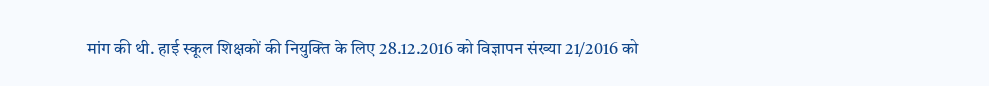मांग की थी. हाई स्कूल शिक्षकों की नियुक्ति के लिए 28.12.2016 को विज्ञापन संख्या 21/2016 को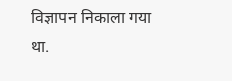विज्ञापन निकाला गया था.